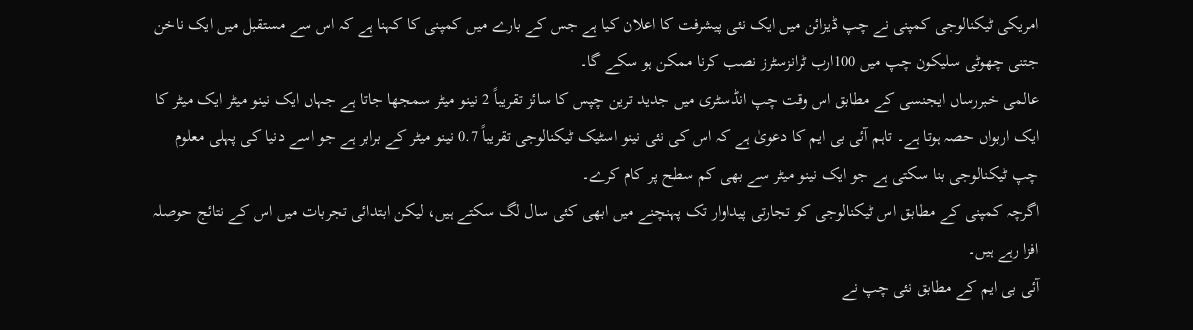امریکی ٹیکنالوجی کمپنی نے چپ ڈیزائن میں ایک نئی پیشرفت کا اعلان کیا ہے جس کے بارے میں کمپنی کا کہنا ہے کہ اس سے مستقبل میں ایک ناخن جتنی چھوٹی سلیکون چپ میں 100ارب ٹرانزسٹرز نصب کرنا ممکن ہو سکے گا۔
عالمی خبررساں ایجنسی کے مطابق اس وقت چپ انڈسٹری میں جدید ترین چپس کا سائز تقریباً 2 نینو میٹر سمجھا جاتا ہے جہاں ایک نینو میٹر ایک میٹر کا ایک اربواں حصہ ہوتا ہے۔ تاہم آئی بی ایم کا دعویٰ ہے کہ اس کی نئی نینو اسٹیک ٹیکنالوجی تقریباً 0.7 نینو میٹر کے برابر ہے جو اسے دنیا کی پہلی معلوم چپ ٹیکنالوجی بنا سکتی ہے جو ایک نینو میٹر سے بھی کم سطح پر کام کرے۔
اگرچہ کمپنی کے مطابق اس ٹیکنالوجی کو تجارتی پیداوار تک پہنچنے میں ابھی کئی سال لگ سکتے ہیں، لیکن ابتدائی تجربات میں اس کے نتائج حوصلہ افزا رہے ہیں۔
آئی بی ایم کے مطابق نئی چپ نے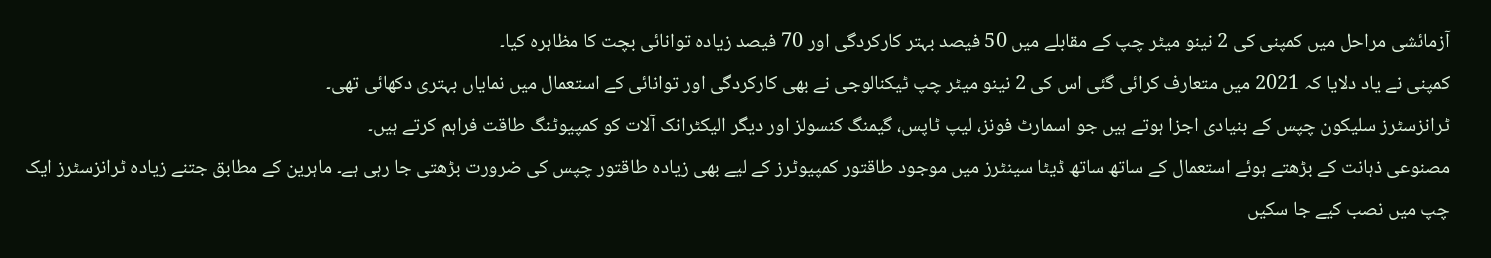آزمائشی مراحل میں کمپنی کی 2 نینو میٹر چپ کے مقابلے میں 50 فیصد بہتر کارکردگی اور 70 فیصد زیادہ توانائی بچت کا مظاہرہ کیا۔
کمپنی نے یاد دلایا کہ 2021 میں متعارف کرائی گئی اس کی 2 نینو میٹر چپ ٹیکنالوجی نے بھی کارکردگی اور توانائی کے استعمال میں نمایاں بہتری دکھائی تھی۔
ٹرانزسٹرز سلیکون چپس کے بنیادی اجزا ہوتے ہیں جو اسمارٹ فونز، لیپ ٹاپس، گیمنگ کنسولز اور دیگر الیکٹرانک آلات کو کمپیوٹنگ طاقت فراہم کرتے ہیں۔
مصنوعی ذہانت کے بڑھتے ہوئے استعمال کے ساتھ ساتھ ڈیٹا سینٹرز میں موجود طاقتور کمپیوٹرز کے لیے بھی زیادہ طاقتور چپس کی ضرورت بڑھتی جا رہی ہے۔ ماہرین کے مطابق جتنے زیادہ ٹرانزسٹرز ایک چپ میں نصب کیے جا سکیں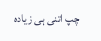چپ اتنی ہی زیادہ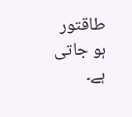طاقتور ہو جاتی ہے۔